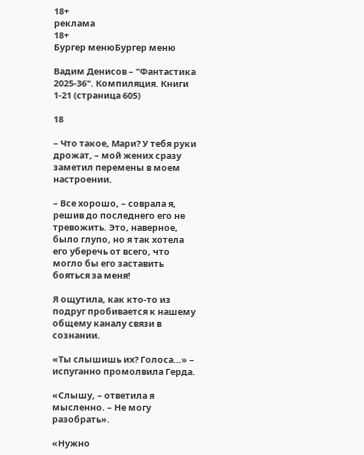18+
реклама
18+
Бургер менюБургер меню

Вадим Денисов – "Фантастика 2025-36". Компиляция. Книги 1-21 (страница 605)

18

– Что такое, Мари? У тебя руки дрожат, – мой жених сразу заметил перемены в моем настроении.

– Все хорошо, – соврала я, решив до последнего его не тревожить. Это, наверное, было глупо, но я так хотела его уберечь от всего, что могло бы его заставить бояться за меня!

Я ощутила, как кто-то из подруг пробивается к нашему общему каналу связи в сознании.

«Ты слышишь их? Голоса…» – испуганно промолвила Герда.

«Слышу, – ответила я мысленно. – Не могу разобрать».

«Нужно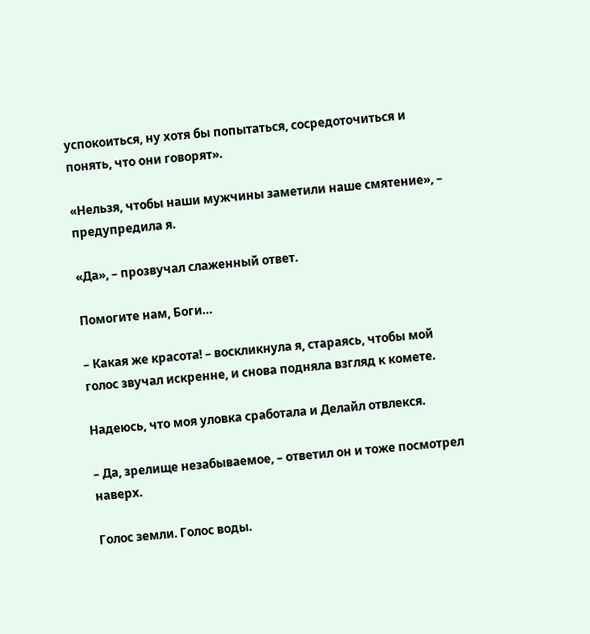успокоиться, ну хотя бы попытаться, сосредоточиться и понять, что они говорят».

«Нельзя, чтобы наши мужчины заметили наше смятение», – предупредила я.

«Да», – прозвучал слаженный ответ.

Помогите нам, Боги…

– Какая же красота! – воскликнула я, стараясь, чтобы мой голос звучал искренне, и снова подняла взгляд к комете.

Надеюсь, что моя уловка сработала и Делайл отвлекся.

– Да, зрелище незабываемое, – ответил он и тоже посмотрел наверх.

Голос земли. Голос воды.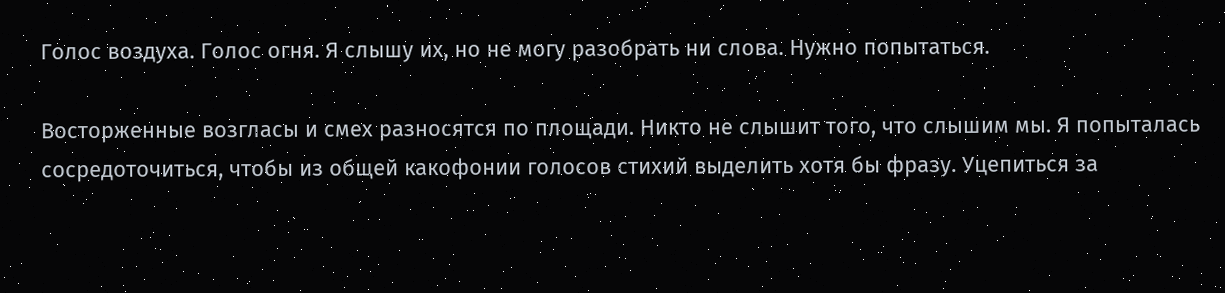Голос воздуха. Голос огня. Я слышу их, но не могу разобрать ни слова. Нужно попытаться.

Восторженные возгласы и смех разносятся по площади. Никто не слышит того, что слышим мы. Я попыталась сосредоточиться, чтобы из общей какофонии голосов стихий выделить хотя бы фразу. Уцепиться за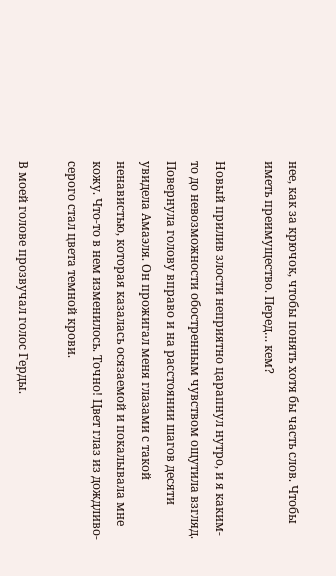нее, как за крючок, чтобы понять хотя бы часть слов. Чтобы иметь преимущество. Перед… кем?

Новый прилив злости неприятно царапнул нутро, и я каким-то до невозможности обостренным чувством ощутила взгляд. Повернула голову вправо и на расстоянии шагов десяти увидела Амаэля. Он прожигал меня глазами с такой ненавистью, которая казалась осязаемой и покалывала мне кожу. Что-то в нем изменилось. Точно! Цвет глаз из дождливо-серого стал цвета темной крови.

В моей голове прозвучал голос Герды.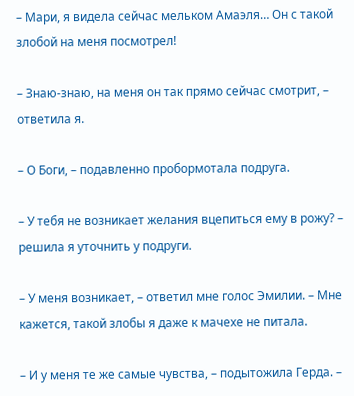– Мари, я видела сейчас мельком Амаэля… Он с такой злобой на меня посмотрел!

– Знаю-знаю, на меня он так прямо сейчас смотрит, – ответила я.

– О Боги, – подавленно пробормотала подруга.

– У тебя не возникает желания вцепиться ему в рожу? – решила я уточнить у подруги.

– У меня возникает, – ответил мне голос Эмилии. – Мне кажется, такой злобы я даже к мачехе не питала.

– И у меня те же самые чувства, – подытожила Герда. –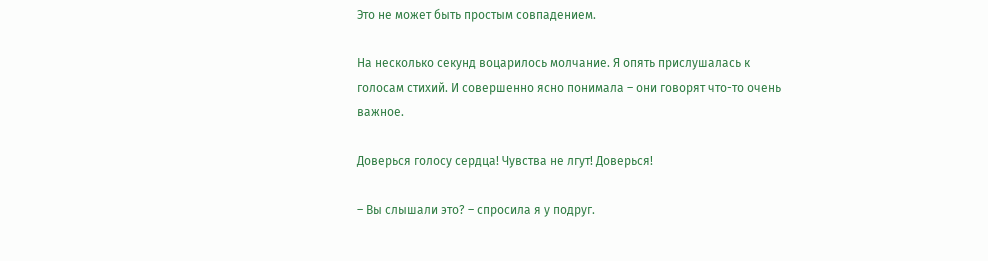Это не может быть простым совпадением.

На несколько секунд воцарилось молчание. Я опять прислушалась к голосам стихий. И совершенно ясно понимала – они говорят что-то очень важное.

Доверься голосу сердца! Чувства не лгут! Доверься!

– Вы слышали это? – спросила я у подруг.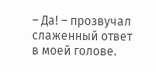– Да! – прозвучал слаженный ответ в моей голове.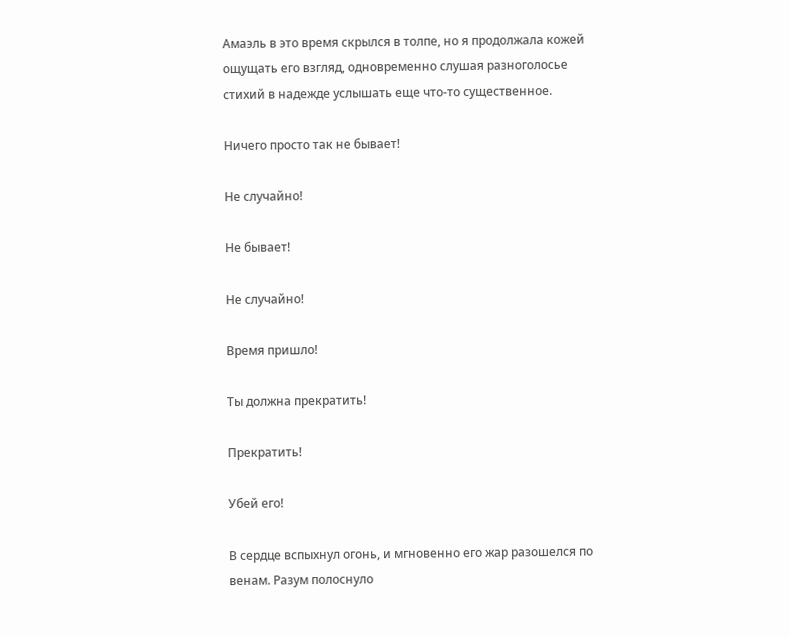Амаэль в это время скрылся в толпе, но я продолжала кожей ощущать его взгляд, одновременно слушая разноголосье стихий в надежде услышать еще что-то существенное.

Ничего просто так не бывает!

Не случайно!

Не бывает!

Не случайно!

Время пришло!

Ты должна прекратить!

Прекратить!

Убей его!

В сердце вспыхнул огонь, и мгновенно его жар разошелся по венам. Разум полоснуло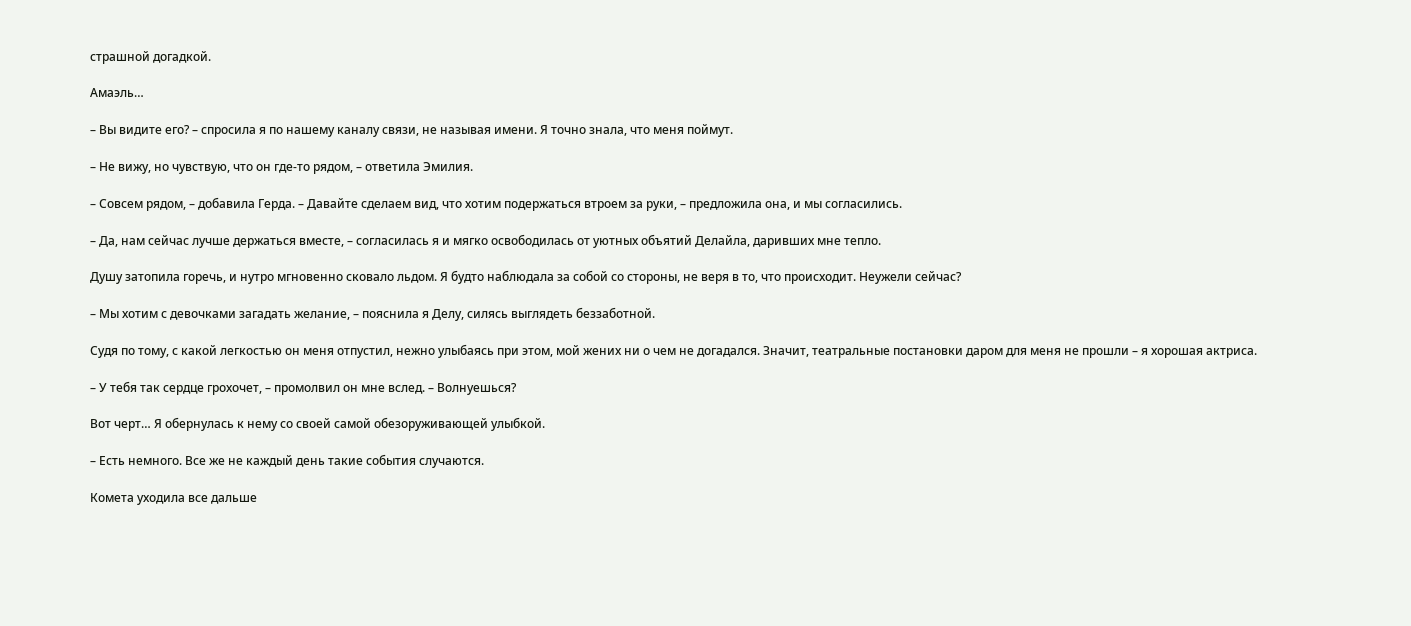страшной догадкой.

Амаэль…

– Вы видите его? – спросила я по нашему каналу связи, не называя имени. Я точно знала, что меня поймут.

– Не вижу, но чувствую, что он где-то рядом, – ответила Эмилия.

– Совсем рядом, – добавила Герда. – Давайте сделаем вид, что хотим подержаться втроем за руки, – предложила она, и мы согласились.

– Да, нам сейчас лучше держаться вместе, – согласилась я и мягко освободилась от уютных объятий Делайла, даривших мне тепло.

Душу затопила горечь, и нутро мгновенно сковало льдом. Я будто наблюдала за собой со стороны, не веря в то, что происходит. Неужели сейчас?

– Мы хотим с девочками загадать желание, – пояснила я Делу, силясь выглядеть беззаботной.

Судя по тому, с какой легкостью он меня отпустил, нежно улыбаясь при этом, мой жених ни о чем не догадался. Значит, театральные постановки даром для меня не прошли – я хорошая актриса.

– У тебя так сердце грохочет, – промолвил он мне вслед. – Волнуешься?

Вот черт… Я обернулась к нему со своей самой обезоруживающей улыбкой.

– Есть немного. Все же не каждый день такие события случаются.

Комета уходила все дальше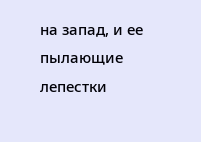на запад, и ее пылающие лепестки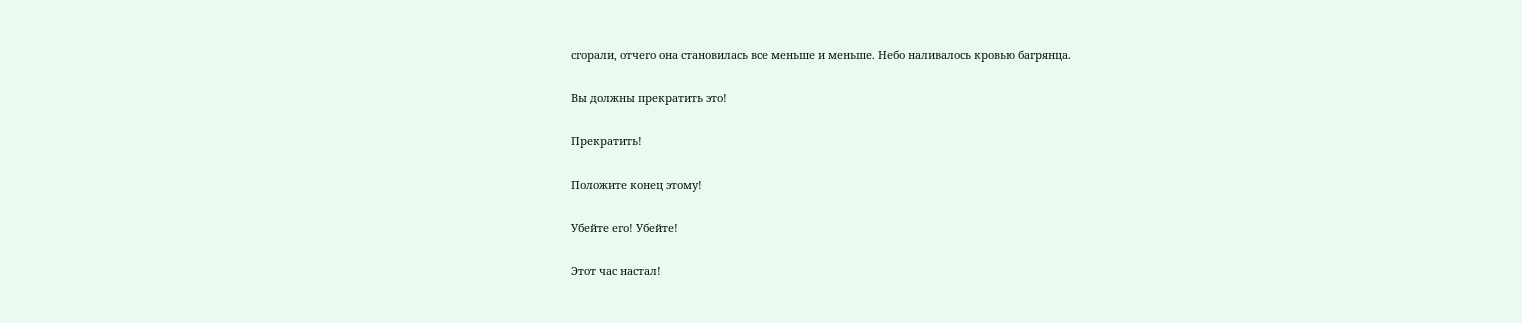сгорали, отчего она становилась все меньше и меньше. Небо наливалось кровью багрянца.

Вы должны прекратить это!

Прекратить!

Положите конец этому!

Убейте его! Убейте!

Этот час настал!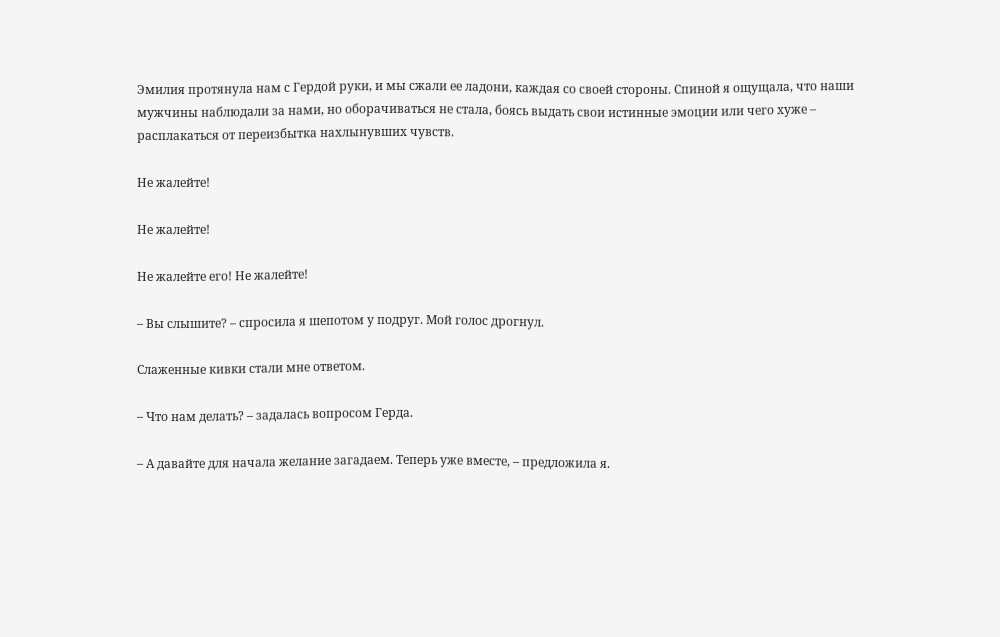Эмилия протянула нам с Гердой руки, и мы сжали ее ладони, каждая со своей стороны. Спиной я ощущала, что наши мужчины наблюдали за нами, но оборачиваться не стала, боясь выдать свои истинные эмоции или чего хуже – расплакаться от переизбытка нахлынувших чувств.

Не жалейте!

Не жалейте!

Не жалейте его! Не жалейте!

– Вы слышите? – спросила я шепотом у подруг. Мой голос дрогнул.

Слаженные кивки стали мне ответом.

– Что нам делать? – задалась вопросом Герда.

– А давайте для начала желание загадаем. Теперь уже вместе, – предложила я.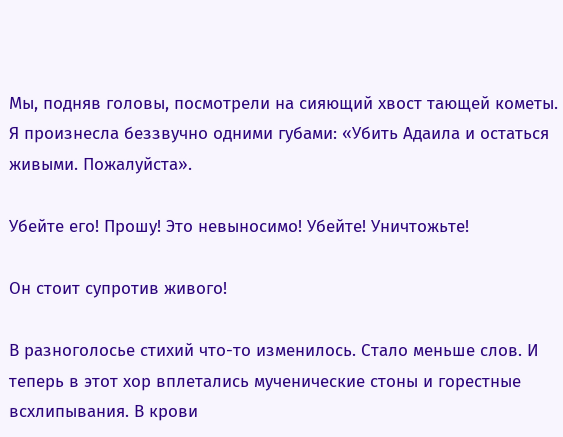Мы, подняв головы, посмотрели на сияющий хвост тающей кометы. Я произнесла беззвучно одними губами: «Убить Адаила и остаться живыми. Пожалуйста».

Убейте его! Прошу! Это невыносимо! Убейте! Уничтожьте!

Он стоит супротив живого!

В разноголосье стихий что-то изменилось. Стало меньше слов. И теперь в этот хор вплетались мученические стоны и горестные всхлипывания. В крови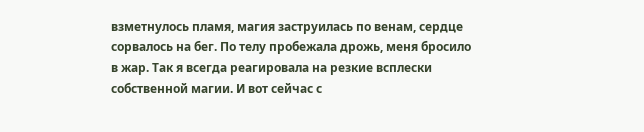взметнулось пламя, магия заструилась по венам, сердце сорвалось на бег. По телу пробежала дрожь, меня бросило в жар. Так я всегда реагировала на резкие всплески собственной магии. И вот сейчас с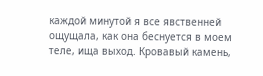каждой минутой я все явственней ощущала, как она беснуется в моем теле, ища выход. Кровавый камень,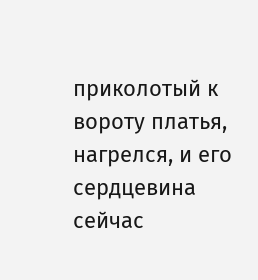приколотый к вороту платья, нагрелся, и его сердцевина сейчас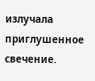излучала приглушенное свечение.